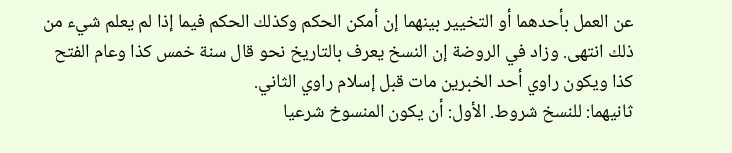عن العمل بأحدهما أو التخيير بينهما إن أمكن الحكم وكذلك الحكم فيما إذا لم يعلم شيء من ذلك انتهى. وزاد في الروضة إن النسخ يعرف بالتاريخ نحو قال سنة خمس كذا وعام الفتح كذا ويكون راوي أحد الخبرين مات قبل إسلام راوي الثاني.
ثانيهما: للنسخ شروط. الأول: أن يكون المنسوخ شرعيا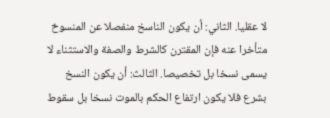لا عقليا. الثاني: أن يكون الناسخ منفصلا عن المنسوخ متأخرا عنه فإن المقترن كالشرط والصفة والاستثناء لا يسمى نسخا بل تخصيصا. الثالث: أن يكون النسخ بشرع فلا يكون ارتفاع الحكم بالموت نسخا بل سقوط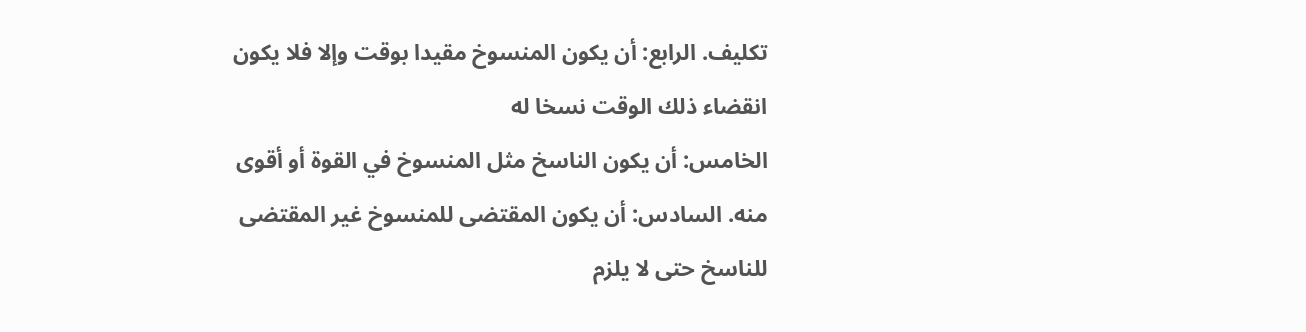تكليف. الرابع: أن يكون المنسوخ مقيدا بوقت وإلا فلا يكون انقضاء ذلك الوقت نسخا له
الخامس: أن يكون الناسخ مثل المنسوخ في القوة أو أقوى منه. السادس: أن يكون المقتضى للمنسوخ غير المقتضى للناسخ حتى لا يلزم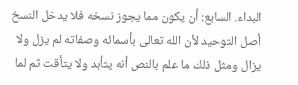البداء. السابع: أن يكون مما يجوز نسخه فلا يدخل النسخ أصل التوحيد لأن الله تعالى بأسمائه وصفاته لم يزل ولا يزال ومثل ذلك ما علم بالنص أنه يتأبد ولا يتأقت ثم لما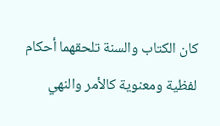كان الكتاب والسنة تلحقهما أحكام لفظية ومعنوية كالأمر والنهي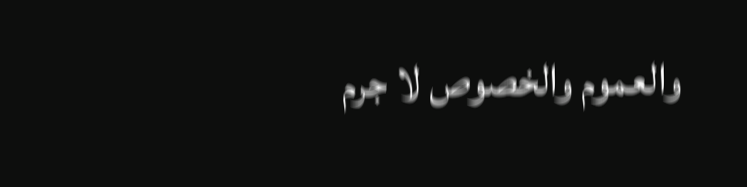والعموم والخصوص لا جرم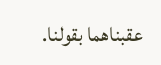عقبناهما بقولنا.